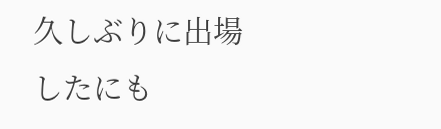久しぶりに出場したにも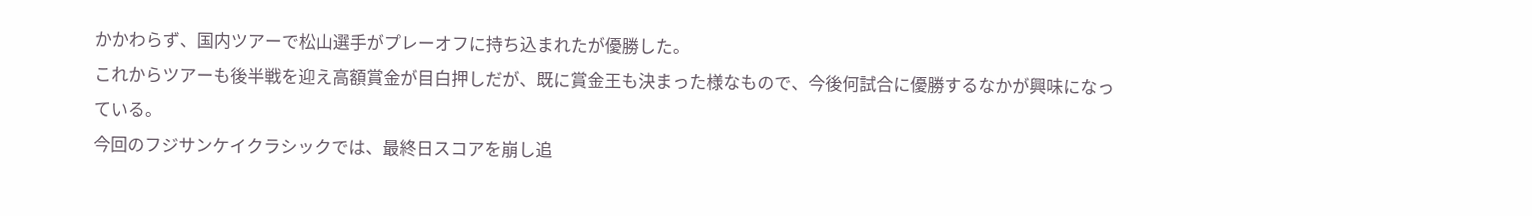かかわらず、国内ツアーで松山選手がプレーオフに持ち込まれたが優勝した。
これからツアーも後半戦を迎え高額賞金が目白押しだが、既に賞金王も決まった様なもので、今後何試合に優勝するなかが興味になっている。
今回のフジサンケイクラシックでは、最終日スコアを崩し追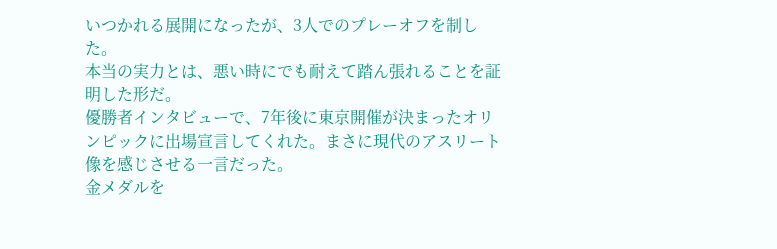いつかれる展開になったが、3人でのプレーオフを制した。
本当の実力とは、悪い時にでも耐えて踏ん張れることを証明した形だ。
優勝者インタビューで、7年後に東京開催が決まったオリンピックに出場宣言してくれた。まさに現代のアスリート像を感じさせる一言だった。
金メダルを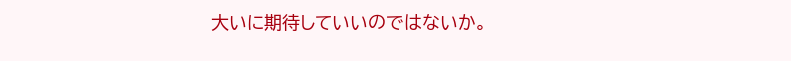大いに期待していいのではないか。